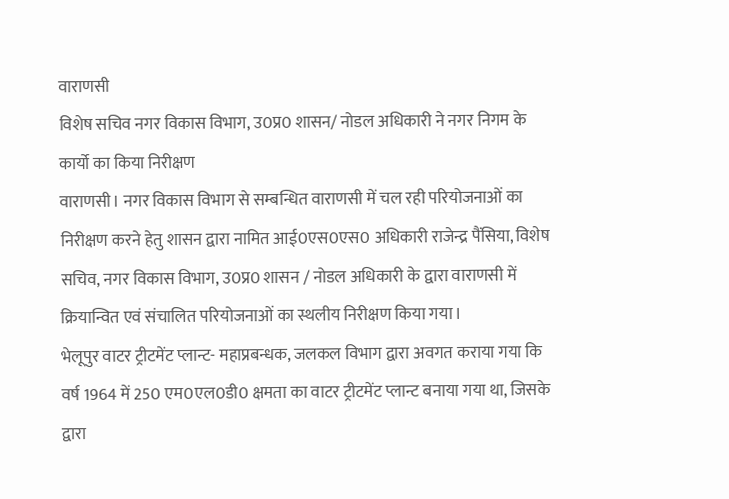वाराणसी
विशेष सचिव नगर विकास विभाग, उ0प्र0 शासन/ नोडल अधिकारी ने नगर निगम के कार्यो का किया निरीक्षण
वाराणसी। नगर विकास विभाग से सम्बन्धित वाराणसी में चल रही परियोजनाओं का निरीक्षण करने हेतु शासन द्वारा नामित आई0एस0एस0 अधिकारी राजेन्द्र पैंसिया, विशेष सचिव, नगर विकास विभाग, उ0प्र0 शासन / नोडल अधिकारी के द्वारा वाराणसी में क्रियान्वित एवं संचालित परियोजनाओं का स्थलीय निरीक्षण किया गया।
भेलूपुर वाटर ट्रीटमेंट प्लान्ट- महाप्रबन्धक, जलकल विभाग द्वारा अवगत कराया गया कि वर्ष 1964 में 250 एम0एल0डी0 क्षमता का वाटर ट्रीटमेंट प्लान्ट बनाया गया था, जिसके द्वारा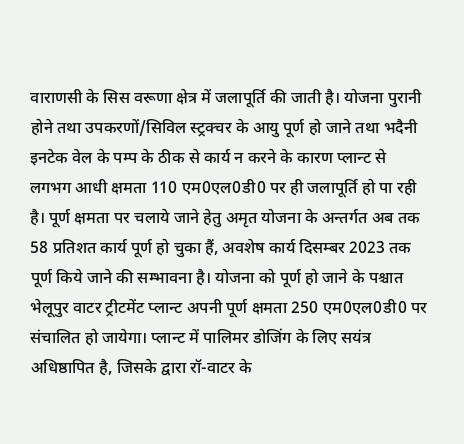वाराणसी के सिस वरूणा क्षेत्र में जलापूर्ति की जाती है। योजना पुरानी होने तथा उपकरणों/सिविल स्ट्रक्चर के आयु पूर्ण हो जाने तथा भदैनी इनटेक वेल के पम्प के ठीक से कार्य न करने के कारण प्लान्ट से लगभग आधी क्षमता 110 एम0एल0डी0 पर ही जलापूर्ति हो पा रही है। पूर्ण क्षमता पर चलाये जाने हेतु अमृत योजना के अन्तर्गत अब तक 58 प्रतिशत कार्य पूर्ण हो चुका हैं, अवशेष कार्य दिसम्बर 2023 तक पूर्ण किये जाने की सम्भावना है। योजना को पूर्ण हो जाने के पश्चात भेलूपुर वाटर ट्रीटमेंट प्लान्ट अपनी पूर्ण क्षमता 250 एम0एल0डी0 पर संचालित हो जायेगा। प्लान्ट में पालिमर डोजिंग के लिए सयंत्र अधिष्ठापित है, जिसके द्वारा रॉ-वाटर के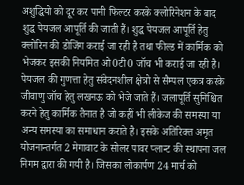अशुद्धियो को दूर कर पानी फिल्टर करके क्लोरिनेशन के बाद शुद्ध पेयजल आपूर्ति की जाती हैं। शुद्ध पेयजल आपूर्ति हेतु क्लोरिन की डोजिंग कराई जा रही है तथा फील्ड में कार्मिक को भेजकर इसकी नियमित ओ0टी0 जॉच भी कराई जा रही है। पेयजल की गुणत्ता हेतु संवेदनशील क्षेत्रो से सैम्पल एकत्र करके जीवाणु जॉच हेतु लखनऊ को भेजे जाते हैं। जलापूर्ति सुनिश्चित करने हेतु कार्मिक तैनात है जो कहीं भी लीकेज की समस्या या अन्य समस्या का समाधान कराते है। इसके अतिरिक्त अमृत योजनान्तर्गत 2 मेगावाट के सोलर पावर प्लान्ट की स्थापना जल निगम द्वारा की गयी है। जिसका लोकार्पण 24 मार्च को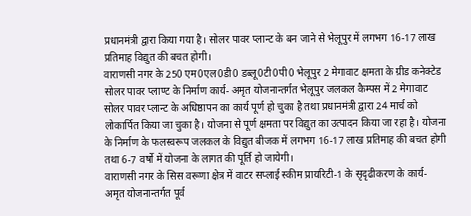प्रधानमंत्री द्वारा किया गया है। सोलर पावर प्लान्ट के बन जाने से भेलूपुर में लगभग 16-17 लाख प्रतिमाह विद्युत की बचत होगी।
वाराणसी नगर के 250 एम0एल0डी0 डब्लू0टी0पी0 भेलूपुर 2 मेगावाट क्षमता के ग्रीड कनेक्टेड सोलर पावर प्लाण्ट के निर्माण कार्य- अमृत योजनान्तर्गत भेलूपुर जलकल कैम्पस में 2 मेगावाट सोलर पावर प्लान्ट के अधिष्ठापन का कार्य पूर्ण हो चुका है तथा प्रधानमंत्री द्वारा 24 मार्च को लोकार्पित किया जा चुका है। योजना से पूर्ण क्षमता पर विद्युत का उत्पादन किया जा रहा है। योजना के निर्माण के फलस्वरूप जलकल के विद्युत बीजक में लगभग 16-17 लाख प्रतिमाह की बचत होगी तथा 6-7 वर्षो में योजना के लागत की पूर्ति हो जायेगी।
वाराणसी नगर के सिस वरूणा क्षेत्र में वाटर सप्लाई स्कीम प्रायरिटी-1 के सृदृढीकरण के कार्य- अमृत योजनान्तर्गत पूर्व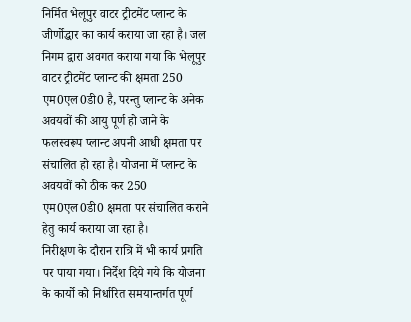निर्मित भेलूपुर वाटर ट्रीटमेंट प्लान्ट के जीर्णोद्धार का कार्य कराया जा रहा है। जल निगम द्वारा अवगत कराया गया कि भेलूपुर वाटर ट्रीटमेंट प्लान्ट की क्षमता 250 एम0एल0डी0 है, परन्तु प्लान्ट के अनेक अवयवों की आयु पूर्ण हो जाने के फलस्वरूप प्लान्ट अपनी आधी क्षमता पर संचालित हो रहा है। योजना में प्लान्ट के अवयवों को ठीक कर 250 एम0एल0डी0 क्षमता पर संचालित कराने हेतु कार्य कराया जा रहा है।
निरीक्षण के दौरान रात्रि में भी कार्य प्रगति पर पाया गया। निर्देश दिये गये कि योजना के कार्यो को निर्धारित समयान्तर्गत पूर्ण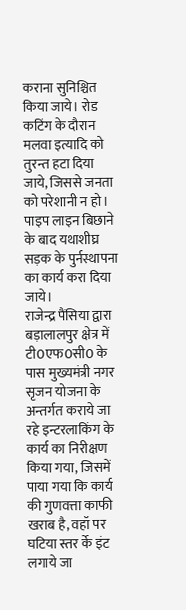कराना सुनिश्चित किया जाये। रोड कटिंग के दौरान मलवा इत्यादि को तुरन्त हटा दिया जाये, जिससे जनता को परेशानी न हो। पाइप लाइन बिछाने के बाद यथाशीघ्र सड़क के पुर्नस्थापना का कार्य करा दिया जाये।
राजेन्द्र पैंसिया द्वारा बड़ालालपुर क्षेत्र में टी0एफ0सी0 के पास मुख्यमंत्री नगर सृजन योजना के अन्तर्गत कराये जा रहे इन्टरलाकिंग के कार्य का निरीक्षण किया गया, जिसमें पाया गया कि कार्य की गुणवत्ता काफी खराब है, वहॉ पर घटिया स्तर र्के इंट लगाये जा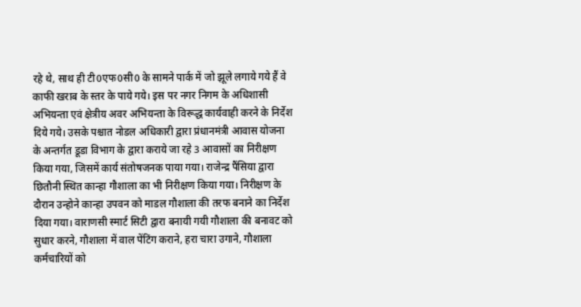रहे थे, साथ ही टी0एफ0सी0 के सामने पार्क में जो झूले लगाये गये हैं वे काफी खराब के स्तर के पाये गये। इस पर नगर निगम के अधिशासी अभियन्ता एवं क्षेत्रीय अवर अभियन्ता के विरूद्ध कार्यवाही करने के निर्देश दिये गये। उसके पश्चात नोडल अधिकारी द्वारा प्रंधानमंत्री आवास योजना के अन्तर्गत डूडा विभाग के द्वारा कराये जा रहे 3 आवासों का निरीक्षण किया गया, जिसमें कार्य संतोषजनक पाया गया। राजेन्द्र पैंसिया द्वारा छितौनी स्थित कान्हा गौशाला का भी निरीक्षण किया गया। निरीक्षण के दौरान उन्होने कान्हा उपवन को माडल गौशाला की तरफ बनाने का निर्देश दिया गया। वाराणसी स्मार्ट सिटी द्वारा बनायी गयी गौशाला की बनावट को सुधार करने, गौशाला में वाल पेंटिंग कराने, हरा चारा उगाने, गौशाला कर्मचारियों को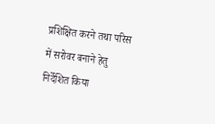प्रशिक्षित करने तथा परिस में सरोवर बनाने हेतु निर्देशित किया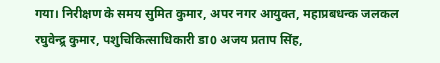गया। निरीक्षण के समय सुमित कुमार, अपर नगर आयुक्त, महाप्रबधन्क जलकल रघुवेन्द्र्र कुमार, पशुचिकित्साधिकारी डा0 अजय प्रताप सिंह,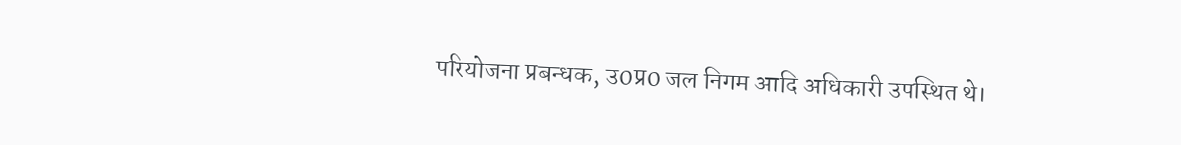परियोजना प्रबन्धक, उ0प्र0 जल निगम आदि अधिकारी उपस्थित थे।